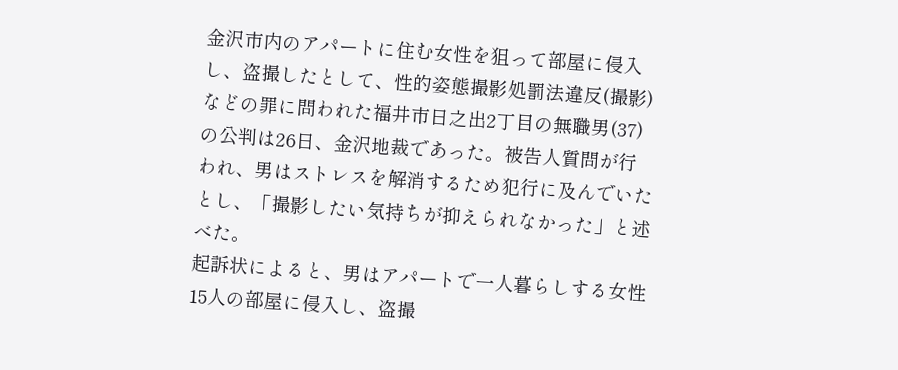金沢市内のアパートに住む女性を狙って部屋に侵入し、盗撮したとして、性的姿態撮影処罰法違反(撮影)などの罪に問われた福井市日之出2丁目の無職男(37)の公判は26日、金沢地裁であった。被告人質問が行われ、男はストレスを解消するため犯行に及んでいたとし、「撮影したい気持ちが抑えられなかった」と述べた。
起訴状によると、男はアパートで一人暮らしする女性15人の部屋に侵入し、盗撮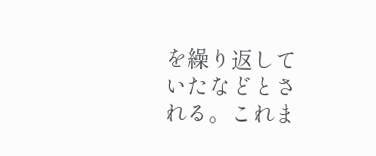を繰り返していたなどとされる。これま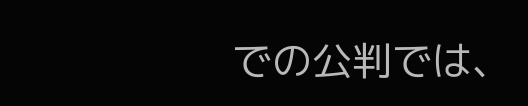での公判では、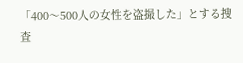「400〜500人の女性を盗撮した」とする捜査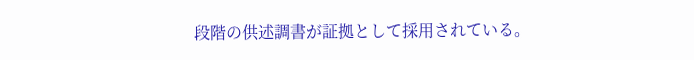段階の供述調書が証拠として採用されている。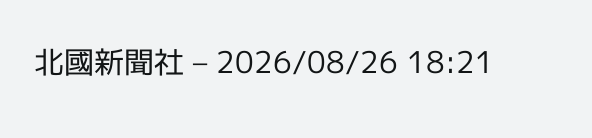北國新聞社 – 2026/08/26 18:21